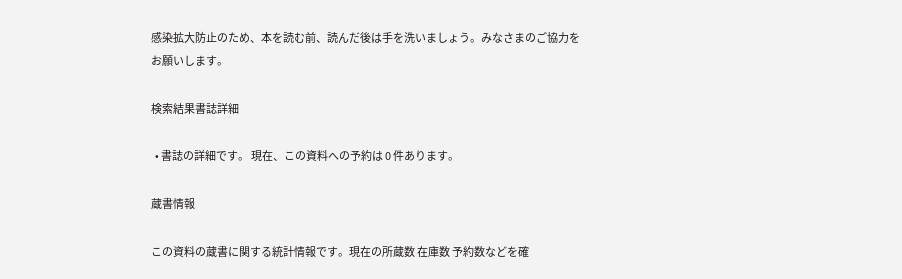感染拡大防止のため、本を読む前、読んだ後は手を洗いましょう。みなさまのご協力をお願いします。

検索結果書誌詳細

  • 書誌の詳細です。 現在、この資料への予約は 0 件あります。

蔵書情報

この資料の蔵書に関する統計情報です。現在の所蔵数 在庫数 予約数などを確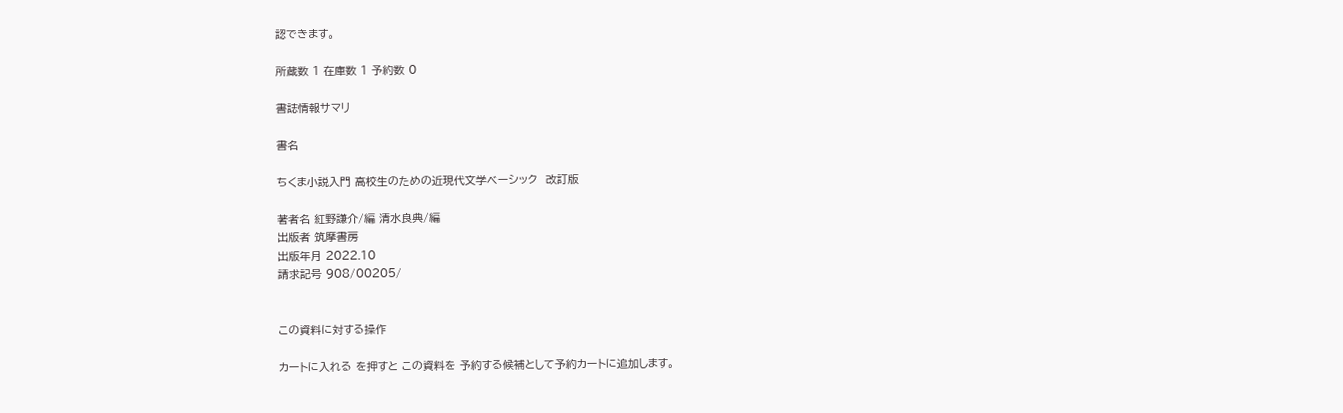認できます。

所蔵数 1 在庫数 1 予約数 0

書誌情報サマリ

書名

ちくま小説入門 高校生のための近現代文学ベーシック  改訂版

著者名 紅野謙介/編 清水良典/編
出版者 筑摩書房
出版年月 2022.10
請求記号 908/00205/


この資料に対する操作

カートに入れる を押すと この資料を 予約する候補として予約カートに追加します。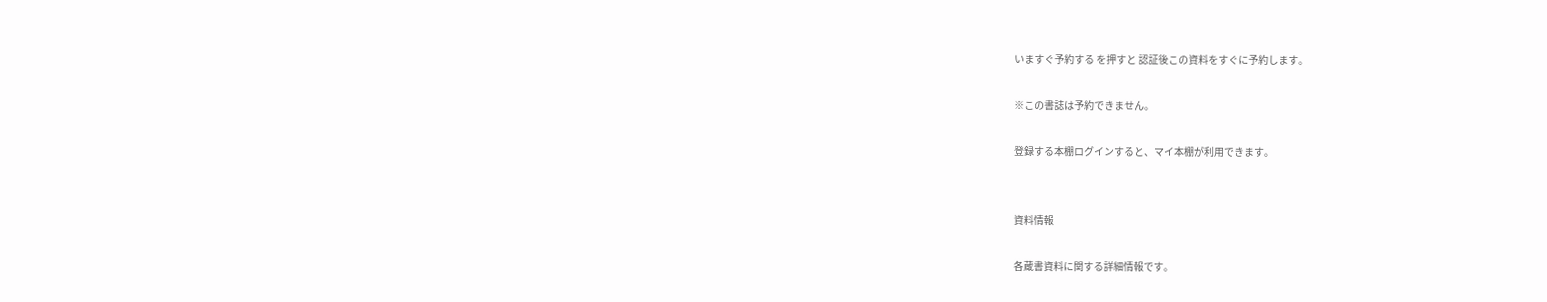いますぐ予約する を押すと 認証後この資料をすぐに予約します。

※この書誌は予約できません。

登録する本棚ログインすると、マイ本棚が利用できます。


資料情報

各蔵書資料に関する詳細情報です。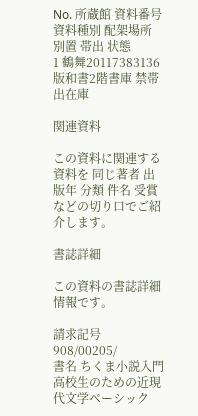No. 所蔵館 資料番号 資料種別 配架場所 別置 帯出 状態
1 鶴舞20117383136版和書2階書庫 禁帯出在庫

関連資料

この資料に関連する資料を 同じ著者 出版年 分類 件名 受賞などの切り口でご紹介します。

書誌詳細

この資料の書誌詳細情報です。

請求記号 908/00205/
書名 ちくま小説入門 高校生のための近現代文学ベーシック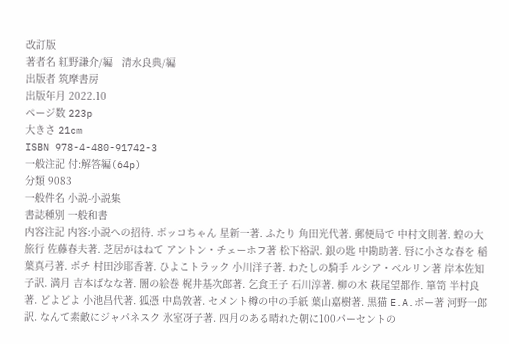改訂版
著者名 紅野謙介/編   清水良典/編
出版者 筑摩書房
出版年月 2022.10
ページ数 223p
大きさ 21cm
ISBN 978-4-480-91742-3
一般注記 付:解答編(64p)
分類 9083
一般件名 小説-小説集
書誌種別 一般和書
内容注記 内容:小説への招待. ボッコちゃん 星新一著. ふたり 角田光代著. 郵便局で 中村文則著. 蝗の大旅行 佐藤春夫著. 芝居がはねて アントン・チェーホフ著 松下裕訳. 銀の匙 中勘助著. 唇に小さな春を 稲葉真弓著. ポチ 村田沙耶香著. ひよこトラック 小川洋子著. わたしの騎手 ルシア・ベルリン著 岸本佐知子訳. 満月 吉本ばなな著. 闇の絵巻 梶井基次郎著. 乞食王子 石川淳著. 柳の木 萩尾望都作. 箪笥 半村良著. どよどよ 小池昌代著. 狐憑 中島敦著. セメント樽の中の手紙 葉山嘉樹著. 黒猫 E.A.ポー著 河野一郎訳. なんて素敵にジャパネスク 氷室冴子著. 四月のある晴れた朝に100パーセントの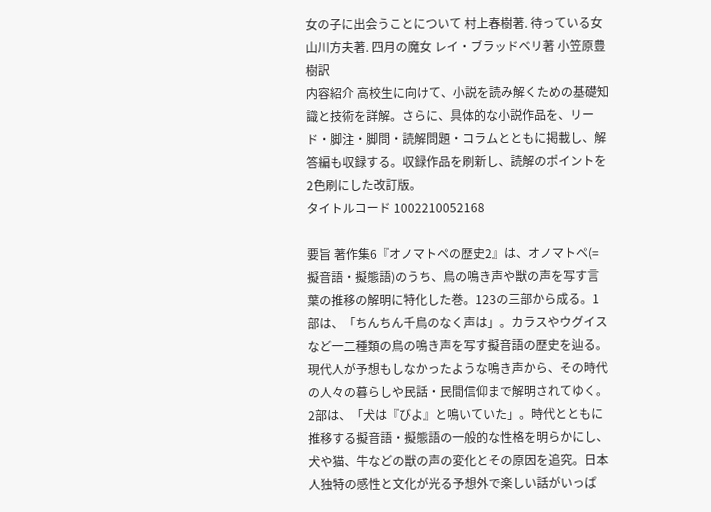女の子に出会うことについて 村上春樹著. 待っている女 山川方夫著. 四月の魔女 レイ・ブラッドベリ著 小笠原豊樹訳
内容紹介 高校生に向けて、小説を読み解くための基礎知識と技術を詳解。さらに、具体的な小説作品を、リード・脚注・脚問・読解問題・コラムとともに掲載し、解答編も収録する。収録作品を刷新し、読解のポイントを2色刷にした改訂版。
タイトルコード 1002210052168

要旨 著作集6『オノマトペの歴史2』は、オノマトペ(=擬音語・擬態語)のうち、鳥の鳴き声や獣の声を写す言葉の推移の解明に特化した巻。123の三部から成る。1部は、「ちんちん千鳥のなく声は」。カラスやウグイスなど一二種類の鳥の鳴き声を写す擬音語の歴史を辿る。現代人が予想もしなかったような鳴き声から、その時代の人々の暮らしや民話・民間信仰まで解明されてゆく。2部は、「犬は『びよ』と鳴いていた」。時代とともに推移する擬音語・擬態語の一般的な性格を明らかにし、犬や猫、牛などの獣の声の変化とその原因を追究。日本人独特の感性と文化が光る予想外で楽しい話がいっぱ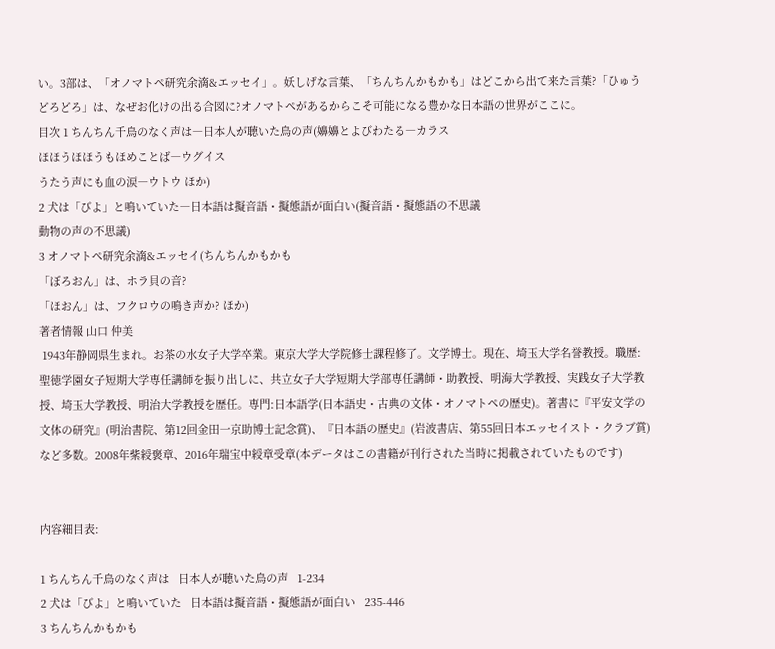い。3部は、「オノマトペ研究余滴&エッセイ」。妖しげな言葉、「ちんちんかもかも」はどこから出て来た言葉?「ひゅうどろどろ」は、なぜお化けの出る合図に?オノマトペがあるからこそ可能になる豊かな日本語の世界がここに。
目次 1 ちんちん千鳥のなく声は―日本人が聴いた鳥の声(嬶嬶とよびわたる―カラス
ほほうほほうもほめことば―ウグイス
うたう声にも血の涙―ウトウ ほか)
2 犬は「びよ」と鳴いていた―日本語は擬音語・擬態語が面白い(擬音語・擬態語の不思議
動物の声の不思議)
3 オノマトペ研究余滴&エッセイ(ちんちんかもかも
「ぼろおん」は、ホラ貝の音?
「ほおん」は、フクロウの鳴き声か? ほか)
著者情報 山口 仲美
 1943年静岡県生まれ。お茶の水女子大学卒業。東京大学大学院修士課程修了。文学博士。現在、埼玉大学名誉教授。職歴:聖徳学園女子短期大学専任講師を振り出しに、共立女子大学短期大学部専任講師・助教授、明海大学教授、実践女子大学教授、埼玉大学教授、明治大学教授を歴任。専門:日本語学(日本語史・古典の文体・オノマトペの歴史)。著書に『平安文学の文体の研究』(明治書院、第12回金田一京助博士記念賞)、『日本語の歴史』(岩波書店、第55回日本エッセイスト・クラブ賞)など多数。2008年紫綬褒章、2016年瑞宝中綬章受章(本データはこの書籍が刊行された当時に掲載されていたものです)


内容細目表:

1 ちんちん千鳥のなく声は   日本人が聴いた鳥の声   1-234
2 犬は「びよ」と鳴いていた   日本語は擬音語・擬態語が面白い   235-446
3 ちんちんかもかも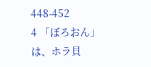448-452
4 「ぼろおん」は、ホラ貝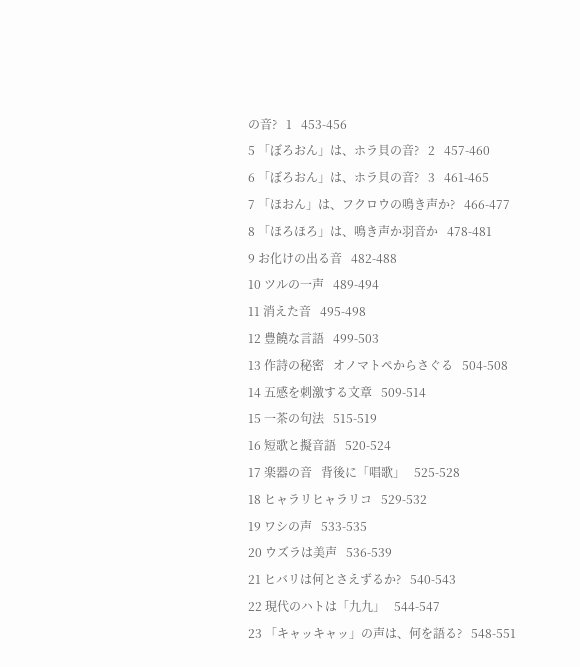の音?   1   453-456
5 「ぼろおん」は、ホラ貝の音?   2   457-460
6 「ぼろおん」は、ホラ貝の音?   3   461-465
7 「ほおん」は、フクロウの鳴き声か?   466-477
8 「ほろほろ」は、鳴き声か羽音か   478-481
9 お化けの出る音   482-488
10 ツルの一声   489-494
11 消えた音   495-498
12 豊饒な言語   499-503
13 作詩の秘密   オノマトペからさぐる   504-508
14 五感を刺激する文章   509-514
15 一茶の句法   515-519
16 短歌と擬音語   520-524
17 楽器の音   背後に「唱歌」   525-528
18 ヒャラリヒャラリコ   529-532
19 ワシの声   533-535
20 ウズラは美声   536-539
21 ヒバリは何とさえずるか?   540-543
22 現代のハトは「九九」   544-547
23 「キャッキャッ」の声は、何を語る?   548-551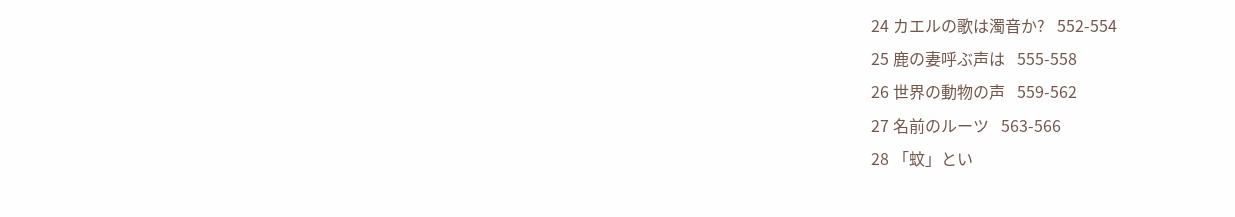24 カエルの歌は濁音か?   552-554
25 鹿の妻呼ぶ声は   555-558
26 世界の動物の声   559-562
27 名前のルーツ   563-566
28 「蚊」とい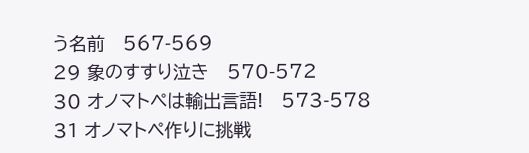う名前   567-569
29 象のすすり泣き   570-572
30 オノマトペは輸出言語!   573-578
31 オノマトペ作りに挑戦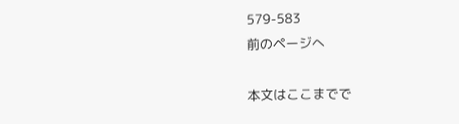579-583
前のページへ

本文はここまでで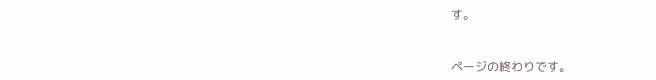す。


ページの終わりです。